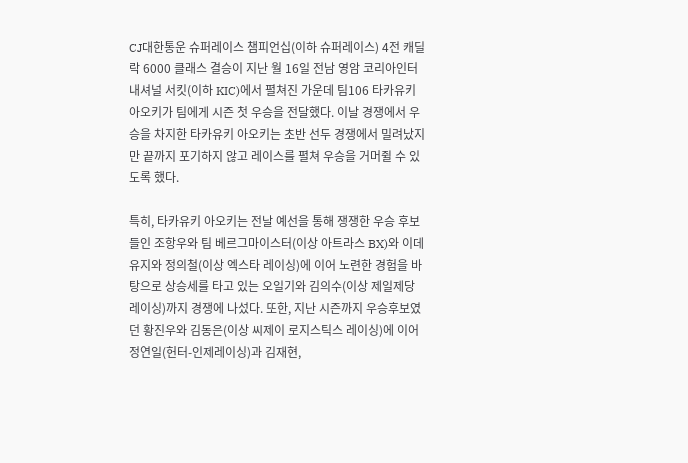CJ대한통운 슈퍼레이스 챔피언십(이하 슈퍼레이스) 4전 캐딜락 6000 클래스 결승이 지난 월 16일 전남 영암 코리아인터내셔널 서킷(이하 KIC)에서 펼쳐진 가운데 팀106 타카유키 아오키가 팀에게 시즌 첫 우승을 전달했다. 이날 경쟁에서 우승을 차지한 타카유키 아오키는 초반 선두 경쟁에서 밀려났지만 끝까지 포기하지 않고 레이스를 펼쳐 우승을 거머쥘 수 있도록 했다.

특히, 타카유키 아오키는 전날 예선을 통해 쟁쟁한 우승 후보들인 조항우와 팀 베르그마이스터(이상 아트라스 BX)와 이데 유지와 정의철(이상 엑스타 레이싱)에 이어 노련한 경험을 바탕으로 상승세를 타고 있는 오일기와 김의수(이상 제일제당 레이싱)까지 경쟁에 나섰다. 또한, 지난 시즌까지 우승후보였던 황진우와 김동은(이상 씨제이 로지스틱스 레이싱)에 이어 정연일(헌터-인제레이싱)과 김재현,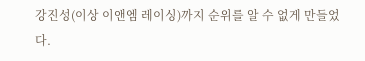강진성(이상 이앤엠 레이싱)까지 순위를 알 수 없게 만들었다.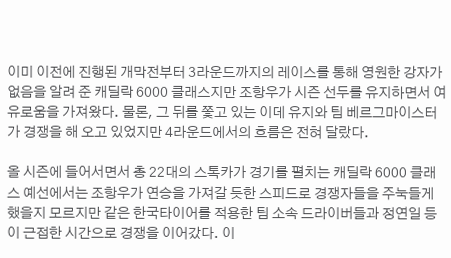이미 이전에 진행된 개막전부터 3라운드까지의 레이스를 통해 영원한 강자가 없음을 알려 준 캐딜락 6000 클래스지만 조항우가 시즌 선두를 유지하면서 여유로움을 가져왔다. 물론, 그 뒤를 쫓고 있는 이데 유지와 팀 베르그마이스터가 경쟁을 해 오고 있었지만 4라운드에서의 흐름은 전혀 달랐다.

올 시즌에 들어서면서 총 22대의 스톡카가 경기를 펼치는 캐딜락 6000 클래스 예선에서는 조항우가 연승을 가져갈 듯한 스피드로 경쟁자들을 주눅들게 했을지 모르지만 같은 한국타이어를 적용한 팀 소속 드라이버들과 정연일 등이 근접한 시간으로 경쟁을 이어갔다. 이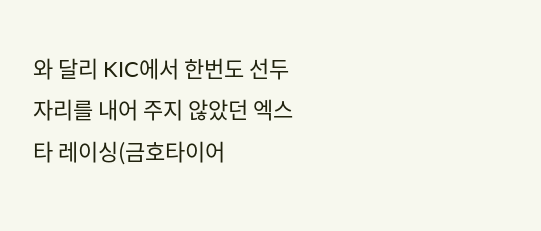와 달리 KIC에서 한번도 선두자리를 내어 주지 않았던 엑스타 레이싱(금호타이어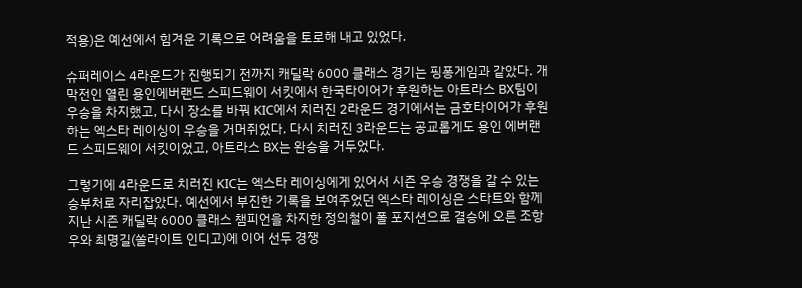적용)은 예선에서 힘겨운 기록으로 어려움을 토로해 내고 있었다.

슈퍼레이스 4라운드가 진행되기 전까지 캐딜락 6000 클래스 경기는 핑퐁게임과 같았다. 개막전인 열린 용인에버랜드 스피드웨이 서킷에서 한국타이어가 후원하는 아트라스 BX팀이 우승을 차지했고, 다시 장소를 바꿔 KIC에서 치러진 2라운드 경기에서는 금호타이어가 후원하는 엑스타 레이싱이 우승을 거머쥐었다. 다시 치러진 3라운드는 공교롭게도 용인 에버랜드 스피드웨이 서킷이었고, 아트라스 BX는 완승을 거두었다.

그렇기에 4라운드로 치러진 KIC는 엑스타 레이싱에게 있어서 시즌 우승 경쟁을 갈 수 있는 승부처로 자리잡았다. 예선에서 부진한 기록을 보여주었던 엑스타 레이싱은 스타트와 함께 지난 시즌 캐딜락 6000 클래스 챔피언을 차지한 정의철이 폴 포지션으로 결승에 오른 조항우와 최명길(쏠라이트 인디고)에 이어 선두 경쟁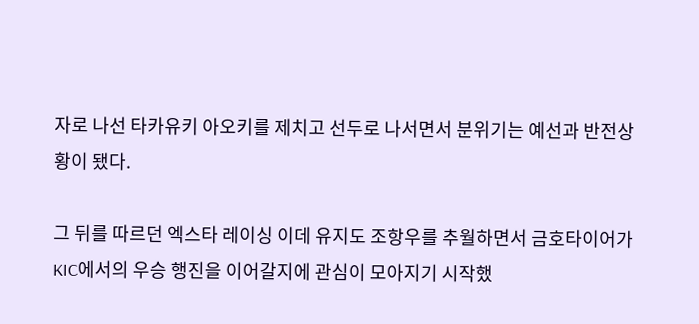자로 나선 타카유키 아오키를 제치고 선두로 나서면서 분위기는 예선과 반전상황이 됐다.

그 뒤를 따르던 엑스타 레이싱 이데 유지도 조항우를 추월하면서 금호타이어가 KIC에서의 우승 행진을 이어갈지에 관심이 모아지기 시작했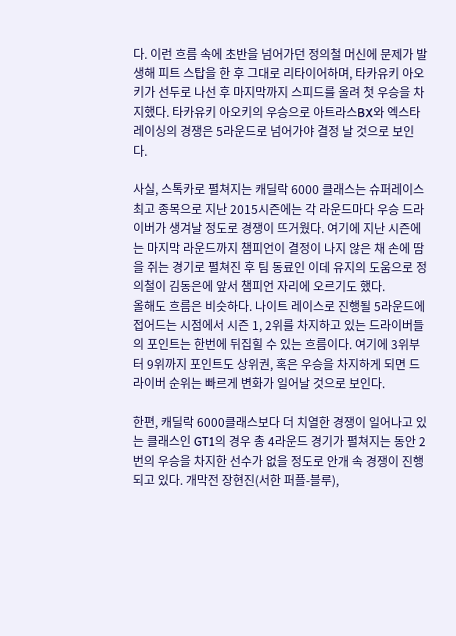다. 이런 흐름 속에 초반을 넘어가던 정의철 머신에 문제가 발생해 피트 스탑을 한 후 그대로 리타이어하며, 타카유키 아오키가 선두로 나선 후 마지막까지 스피드를 올려 첫 우승을 차지했다. 타카유키 아오키의 우승으로 아트라스BX와 엑스타 레이싱의 경쟁은 5라운드로 넘어가야 결정 날 것으로 보인다.

사실, 스톡카로 펼쳐지는 캐딜락 6000 클래스는 슈퍼레이스 최고 종목으로 지난 2015시즌에는 각 라운드마다 우승 드라이버가 생겨날 정도로 경쟁이 뜨거웠다. 여기에 지난 시즌에는 마지막 라운드까지 챔피언이 결정이 나지 않은 채 손에 땀을 쥐는 경기로 펼쳐진 후 팀 동료인 이데 유지의 도움으로 정의철이 김동은에 앞서 챔피언 자리에 오르기도 했다.
올해도 흐름은 비슷하다. 나이트 레이스로 진행될 5라운드에 접어드는 시점에서 시즌 1, 2위를 차지하고 있는 드라이버들의 포인트는 한번에 뒤집힐 수 있는 흐름이다. 여기에 3위부터 9위까지 포인트도 상위권, 혹은 우승을 차지하게 되면 드라이버 순위는 빠르게 변화가 일어날 것으로 보인다.

한편, 캐딜락 6000클래스보다 더 치열한 경쟁이 일어나고 있는 클래스인 GT1의 경우 총 4라운드 경기가 펼쳐지는 동안 2번의 우승을 차지한 선수가 없을 정도로 안개 속 경쟁이 진행되고 있다. 개막전 장현진(서한 퍼플-블루),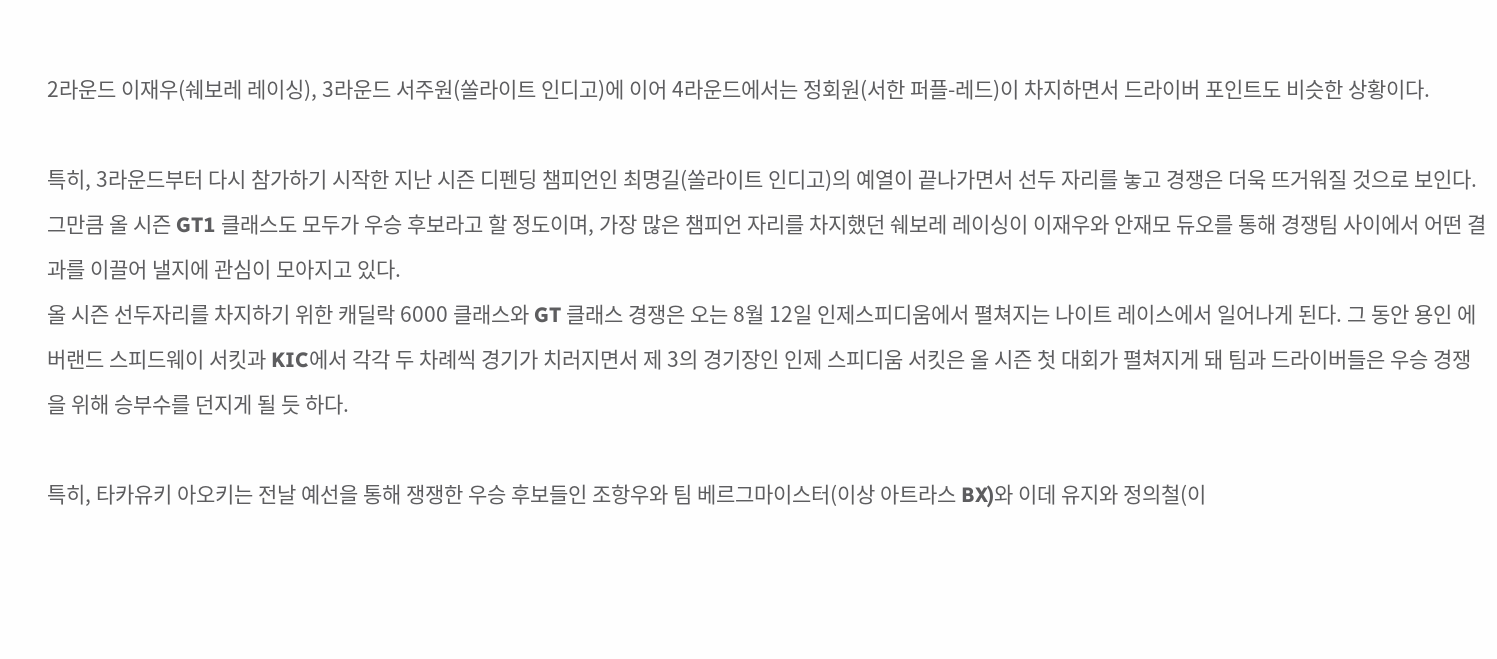2라운드 이재우(쉐보레 레이싱), 3라운드 서주원(쏠라이트 인디고)에 이어 4라운드에서는 정회원(서한 퍼플-레드)이 차지하면서 드라이버 포인트도 비슷한 상황이다.

특히, 3라운드부터 다시 참가하기 시작한 지난 시즌 디펜딩 챔피언인 최명길(쏠라이트 인디고)의 예열이 끝나가면서 선두 자리를 놓고 경쟁은 더욱 뜨거워질 것으로 보인다. 그만큼 올 시즌 GT1 클래스도 모두가 우승 후보라고 할 정도이며, 가장 많은 챔피언 자리를 차지했던 쉐보레 레이싱이 이재우와 안재모 듀오를 통해 경쟁팀 사이에서 어떤 결과를 이끌어 낼지에 관심이 모아지고 있다.
올 시즌 선두자리를 차지하기 위한 캐딜락 6000 클래스와 GT 클래스 경쟁은 오는 8월 12일 인제스피디움에서 펼쳐지는 나이트 레이스에서 일어나게 된다. 그 동안 용인 에버랜드 스피드웨이 서킷과 KIC에서 각각 두 차례씩 경기가 치러지면서 제 3의 경기장인 인제 스피디움 서킷은 올 시즌 첫 대회가 펼쳐지게 돼 팀과 드라이버들은 우승 경쟁을 위해 승부수를 던지게 될 듯 하다.

특히, 타카유키 아오키는 전날 예선을 통해 쟁쟁한 우승 후보들인 조항우와 팀 베르그마이스터(이상 아트라스 BX)와 이데 유지와 정의철(이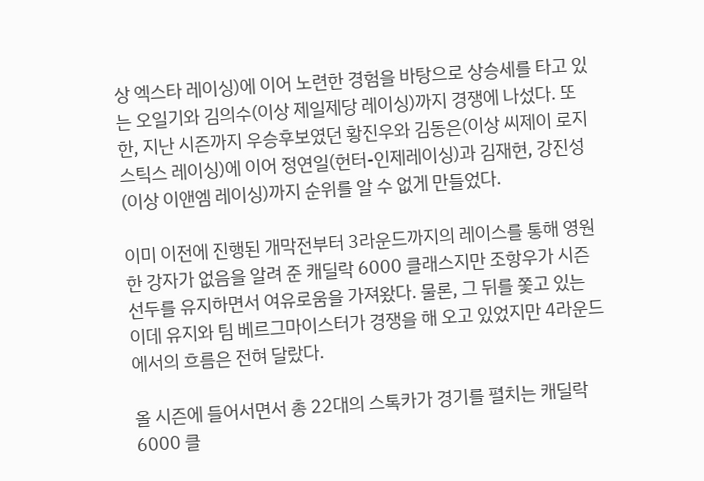상 엑스타 레이싱)에 이어 노련한 경험을 바탕으로 상승세를 타고 있는 오일기와 김의수(이상 제일제당 레이싱)까지 경쟁에 나섰다. 또한, 지난 시즌까지 우승후보였던 황진우와 김동은(이상 씨제이 로지스틱스 레이싱)에 이어 정연일(헌터-인제레이싱)과 김재현, 강진성(이상 이앤엠 레이싱)까지 순위를 알 수 없게 만들었다.

이미 이전에 진행된 개막전부터 3라운드까지의 레이스를 통해 영원한 강자가 없음을 알려 준 캐딜락 6000 클래스지만 조항우가 시즌 선두를 유지하면서 여유로움을 가져왔다. 물론, 그 뒤를 쫓고 있는 이데 유지와 팀 베르그마이스터가 경쟁을 해 오고 있었지만 4라운드에서의 흐름은 전혀 달랐다.

올 시즌에 들어서면서 총 22대의 스톡카가 경기를 펼치는 캐딜락 6000 클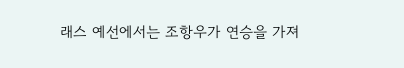래스 예선에서는 조항우가 연승을 가져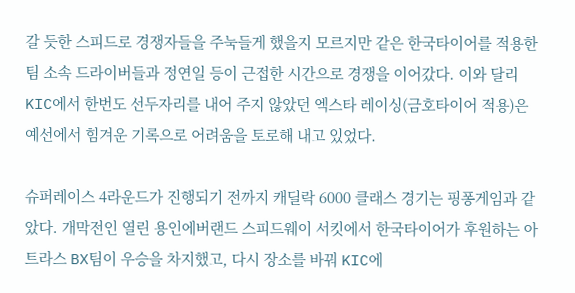갈 듯한 스피드로 경쟁자들을 주눅들게 했을지 모르지만 같은 한국타이어를 적용한 팀 소속 드라이버들과 정연일 등이 근접한 시간으로 경쟁을 이어갔다. 이와 달리 KIC에서 한번도 선두자리를 내어 주지 않았던 엑스타 레이싱(금호타이어 적용)은 예선에서 힘겨운 기록으로 어려움을 토로해 내고 있었다.

슈퍼레이스 4라운드가 진행되기 전까지 캐딜락 6000 클래스 경기는 핑퐁게임과 같았다. 개막전인 열린 용인에버랜드 스피드웨이 서킷에서 한국타이어가 후원하는 아트라스 BX팀이 우승을 차지했고, 다시 장소를 바꿔 KIC에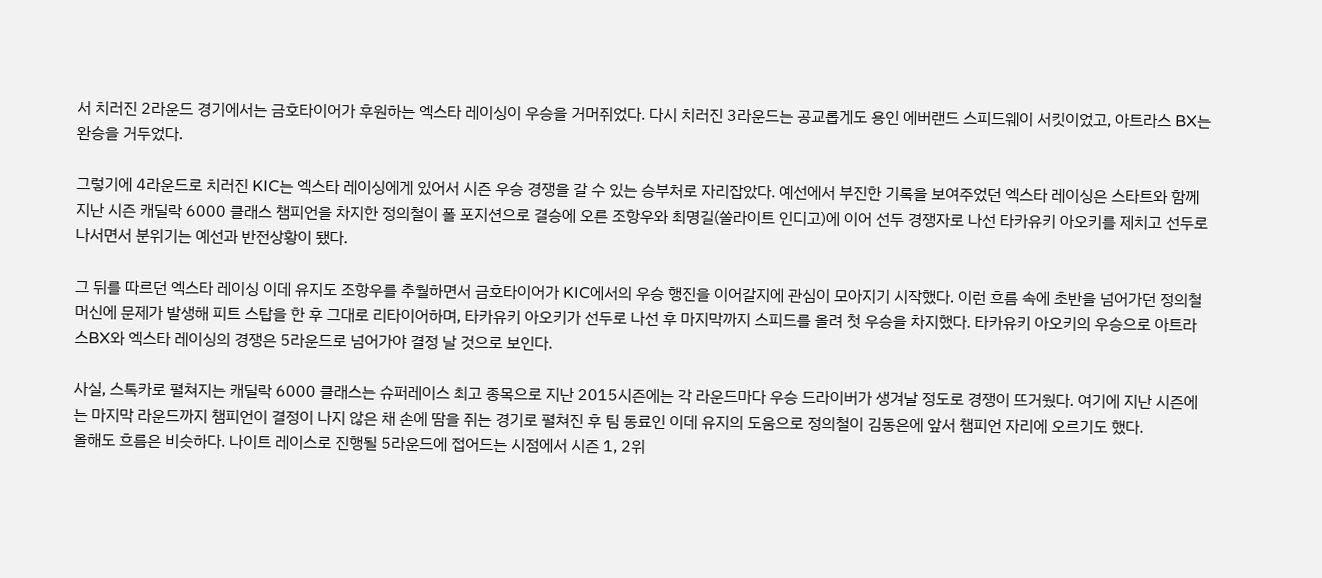서 치러진 2라운드 경기에서는 금호타이어가 후원하는 엑스타 레이싱이 우승을 거머쥐었다. 다시 치러진 3라운드는 공교롭게도 용인 에버랜드 스피드웨이 서킷이었고, 아트라스 BX는 완승을 거두었다.

그렇기에 4라운드로 치러진 KIC는 엑스타 레이싱에게 있어서 시즌 우승 경쟁을 갈 수 있는 승부처로 자리잡았다. 예선에서 부진한 기록을 보여주었던 엑스타 레이싱은 스타트와 함께 지난 시즌 캐딜락 6000 클래스 챔피언을 차지한 정의철이 폴 포지션으로 결승에 오른 조항우와 최명길(쏠라이트 인디고)에 이어 선두 경쟁자로 나선 타카유키 아오키를 제치고 선두로 나서면서 분위기는 예선과 반전상황이 됐다.

그 뒤를 따르던 엑스타 레이싱 이데 유지도 조항우를 추월하면서 금호타이어가 KIC에서의 우승 행진을 이어갈지에 관심이 모아지기 시작했다. 이런 흐름 속에 초반을 넘어가던 정의철 머신에 문제가 발생해 피트 스탑을 한 후 그대로 리타이어하며, 타카유키 아오키가 선두로 나선 후 마지막까지 스피드를 올려 첫 우승을 차지했다. 타카유키 아오키의 우승으로 아트라스BX와 엑스타 레이싱의 경쟁은 5라운드로 넘어가야 결정 날 것으로 보인다.

사실, 스톡카로 펼쳐지는 캐딜락 6000 클래스는 슈퍼레이스 최고 종목으로 지난 2015시즌에는 각 라운드마다 우승 드라이버가 생겨날 정도로 경쟁이 뜨거웠다. 여기에 지난 시즌에는 마지막 라운드까지 챔피언이 결정이 나지 않은 채 손에 땀을 쥐는 경기로 펼쳐진 후 팀 동료인 이데 유지의 도움으로 정의철이 김동은에 앞서 챔피언 자리에 오르기도 했다.
올해도 흐름은 비슷하다. 나이트 레이스로 진행될 5라운드에 접어드는 시점에서 시즌 1, 2위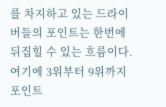를 차지하고 있는 드라이버들의 포인트는 한번에 뒤집힐 수 있는 흐름이다. 여기에 3위부터 9위까지 포인트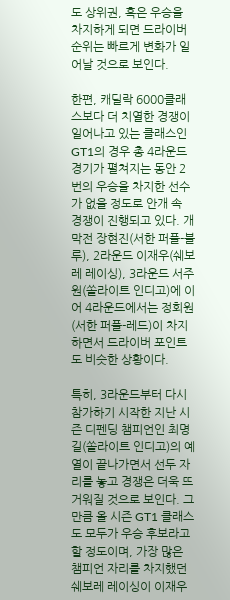도 상위권, 혹은 우승을 차지하게 되면 드라이버 순위는 빠르게 변화가 일어날 것으로 보인다.

한편, 캐딜락 6000클래스보다 더 치열한 경쟁이 일어나고 있는 클래스인 GT1의 경우 총 4라운드 경기가 펼쳐지는 동안 2번의 우승을 차지한 선수가 없을 정도로 안개 속 경쟁이 진행되고 있다. 개막전 장현진(서한 퍼플-블루), 2라운드 이재우(쉐보레 레이싱), 3라운드 서주원(쏠라이트 인디고)에 이어 4라운드에서는 정회원(서한 퍼플-레드)이 차지하면서 드라이버 포인트도 비슷한 상황이다.

특히, 3라운드부터 다시 참가하기 시작한 지난 시즌 디펜딩 챔피언인 최명길(쏠라이트 인디고)의 예열이 끝나가면서 선두 자리를 놓고 경쟁은 더욱 뜨거워질 것으로 보인다. 그만큼 올 시즌 GT1 클래스도 모두가 우승 후보라고 할 정도이며, 가장 많은 챔피언 자리를 차지했던 쉐보레 레이싱이 이재우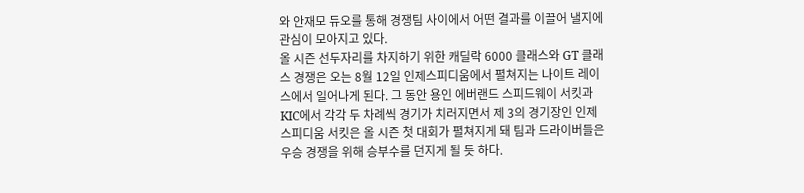와 안재모 듀오를 통해 경쟁팀 사이에서 어떤 결과를 이끌어 낼지에 관심이 모아지고 있다.
올 시즌 선두자리를 차지하기 위한 캐딜락 6000 클래스와 GT 클래스 경쟁은 오는 8월 12일 인제스피디움에서 펼쳐지는 나이트 레이스에서 일어나게 된다. 그 동안 용인 에버랜드 스피드웨이 서킷과 KIC에서 각각 두 차례씩 경기가 치러지면서 제 3의 경기장인 인제 스피디움 서킷은 올 시즌 첫 대회가 펼쳐지게 돼 팀과 드라이버들은 우승 경쟁을 위해 승부수를 던지게 될 듯 하다.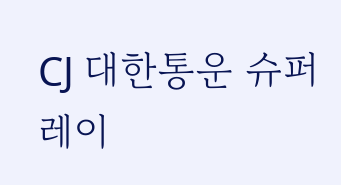CJ 대한통운 슈퍼레이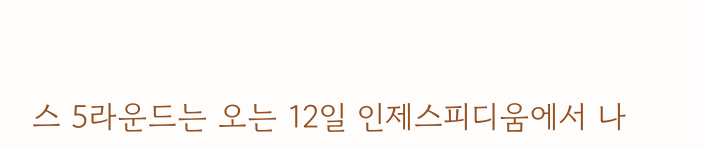스 5라운드는 오는 12일 인제스피디움에서 나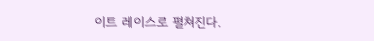이트 레이스로 펼쳐진다.